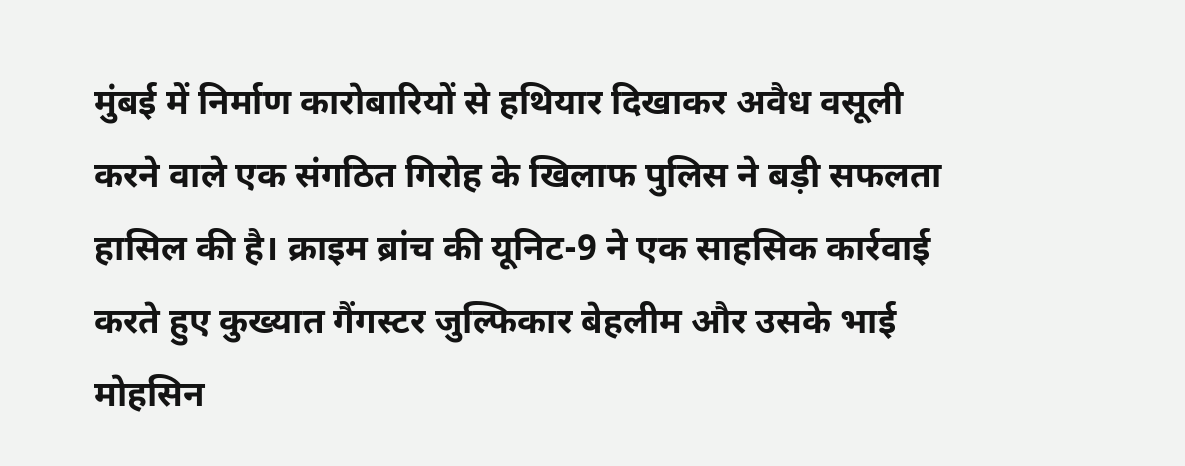मुंबई में निर्माण कारोबारियों से हथियार दिखाकर अवैध वसूली करने वाले एक संगठित गिरोह के खिलाफ पुलिस ने बड़ी सफलता हासिल की है। क्राइम ब्रांच की यूनिट-9 ने एक साहसिक कार्रवाई करते हुए कुख्यात गैंगस्टर जुल्फिकार बेहलीम और उसके भाई मोहसिन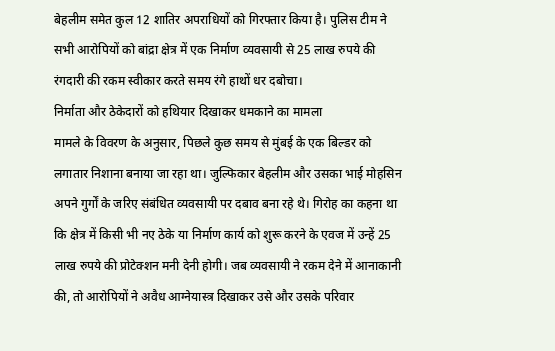बेहलीम समेत कुल 12 शातिर अपराधियों को गिरफ्तार किया है। पुलिस टीम ने सभी आरोपियों को बांद्रा क्षेत्र में एक निर्माण व्यवसायी से 25 लाख रुपये की रंगदारी की रकम स्वीकार करते समय रंगे हाथों धर दबोचा।
निर्माता और ठेकेदारों को हथियार दिखाकर धमकाने का मामला
मामले के विवरण के अनुसार, पिछले कुछ समय से मुंबई के एक बिल्डर को लगातार निशाना बनाया जा रहा था। जुल्फिकार बेहलीम और उसका भाई मोहसिन अपने गुर्गों के जरिए संबंधित व्यवसायी पर दबाव बना रहे थे। गिरोह का कहना था कि क्षेत्र में किसी भी नए ठेके या निर्माण कार्य को शुरू करने के एवज में उन्हें 25 लाख रुपये की प्रोटेक्शन मनी देनी होगी। जब व्यवसायी ने रकम देने में आनाकानी की, तो आरोपियों ने अवैध आग्नेयास्त्र दिखाकर उसे और उसके परिवार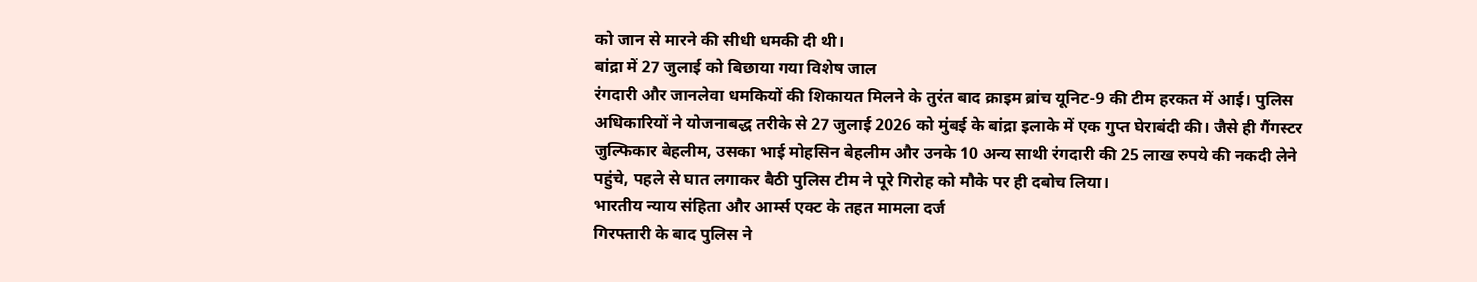को जान से मारने की सीधी धमकी दी थी।
बांद्रा में 27 जुलाई को बिछाया गया विशेष जाल
रंगदारी और जानलेवा धमकियों की शिकायत मिलने के तुरंत बाद क्राइम ब्रांच यूनिट-9 की टीम हरकत में आई। पुलिस अधिकारियों ने योजनाबद्ध तरीके से 27 जुलाई 2026 को मुंबई के बांद्रा इलाके में एक गुप्त घेराबंदी की। जैसे ही गैंगस्टर जुल्फिकार बेहलीम, उसका भाई मोहसिन बेहलीम और उनके 10 अन्य साथी रंगदारी की 25 लाख रुपये की नकदी लेने पहुंचे, पहले से घात लगाकर बैठी पुलिस टीम ने पूरे गिरोह को मौके पर ही दबोच लिया।
भारतीय न्याय संहिता और आर्म्स एक्ट के तहत मामला दर्ज
गिरफ्तारी के बाद पुलिस ने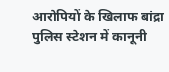आरोपियों के खिलाफ बांद्रा पुलिस स्टेशन में कानूनी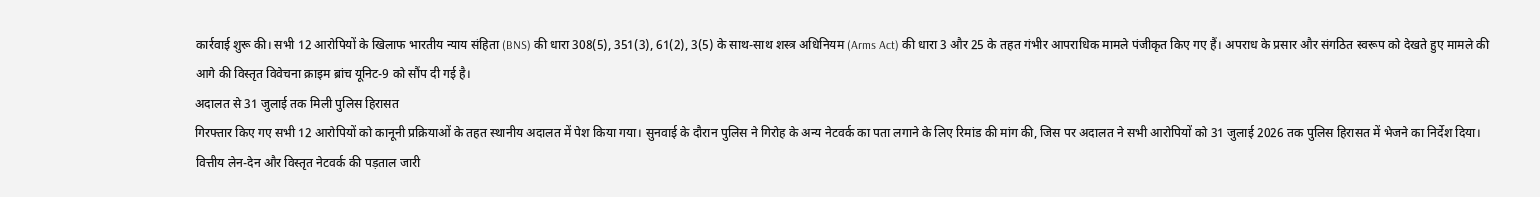कार्रवाई शुरू की। सभी 12 आरोपियों के खिलाफ भारतीय न्याय संहिता (BNS) की धारा 308(5), 351(3), 61(2), 3(5) के साथ-साथ शस्त्र अधिनियम (Arms Act) की धारा 3 और 25 के तहत गंभीर आपराधिक मामले पंजीकृत किए गए हैं। अपराध के प्रसार और संगठित स्वरूप को देखते हुए मामले की आगे की विस्तृत विवेचना क्राइम ब्रांच यूनिट-9 को सौंप दी गई है।
अदालत से 31 जुलाई तक मिली पुलिस हिरासत
गिरफ्तार किए गए सभी 12 आरोपियों को कानूनी प्रक्रियाओं के तहत स्थानीय अदालत में पेश किया गया। सुनवाई के दौरान पुलिस ने गिरोह के अन्य नेटवर्क का पता लगाने के लिए रिमांड की मांग की, जिस पर अदालत ने सभी आरोपियों को 31 जुलाई 2026 तक पुलिस हिरासत में भेजने का निर्देश दिया।
वित्तीय लेन-देन और विस्तृत नेटवर्क की पड़ताल जारी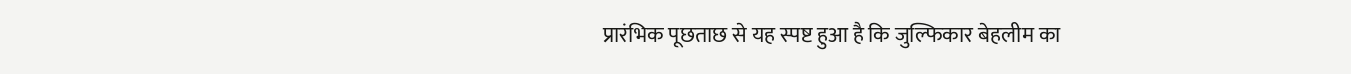प्रारंभिक पूछताछ से यह स्पष्ट हुआ है कि जुल्फिकार बेहलीम का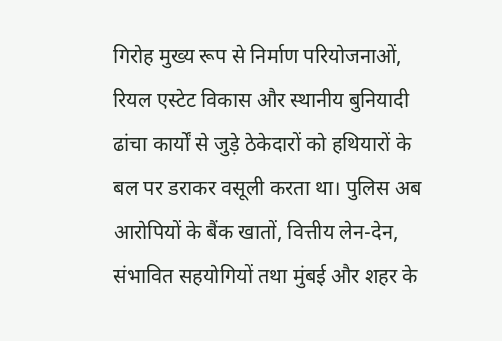गिरोह मुख्य रूप से निर्माण परियोजनाओं, रियल एस्टेट विकास और स्थानीय बुनियादी ढांचा कार्यों से जुड़े ठेकेदारों को हथियारों के बल पर डराकर वसूली करता था। पुलिस अब आरोपियों के बैंक खातों, वित्तीय लेन-देन, संभावित सहयोगियों तथा मुंबई और शहर के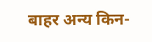बाहर अन्य किन-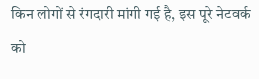किन लोगों से रंगदारी मांगी गई है, इस पूरे नेटवर्क को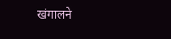खंगालने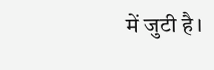में जुटी है।